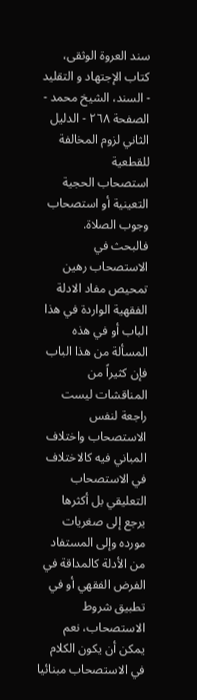سند العروة الوثقى، كتاب الإجتهاد و التقليد - السند، الشيخ محمد - الصفحة ٢٦٨ - الدليل الثاني لزوم المخالفة للقطعية
استصحاب الحجية التعينية أو استصحاب وجوب الصلاة.
فالبحث في الاستصحاب رهين تمحيص مفاد الادلة الفقهية الواردة في هذا الباب أو في هذه المسألة من هذا الباب فإن كثيراً من المناقشات ليست راجعة لنفس الاستصحاب واختلاف المباني فيه كالاختلاف في الاستصحاب التعليقي بل أكثرها يرجع إلى صغريات مورده وإلى المستفاد من الأدلة كالمداقة في الفرض الفقهي أو في تطبيق شروط الاستصحاب، نعم يمكن أن يكون الكلام في الاستصحاب مبنائيا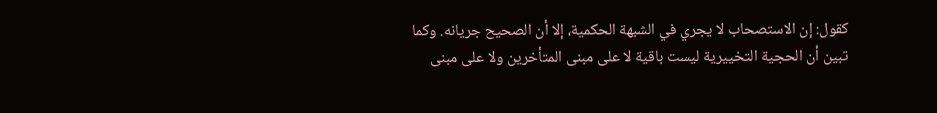كقول: إن الاستصحاب لا يجري في الشبهة الحكمية، إلا أن الصحيح جريانه. وكما تبين أن الحجية التخييرية ليست باقية لا على مبنى المتأخرين ولا على مبنى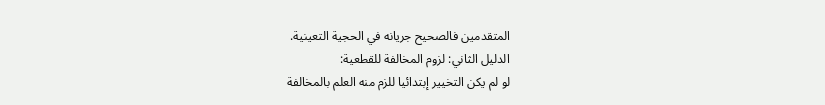المتقدمين فالصحيح جريانه في الحجية التعينية.
الدليل الثاني: لزوم المخالفة للقطعية:
لو لم يكن التخيير إبتدائيا للزم منه العلم بالمخالفة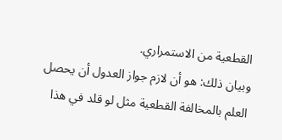القطعية من الاستمراري.
وبيان ذلك: هو أن لازم جواز العدول أن يحصل العلم بالمخالفة القطعية مثل لو قلد في هذا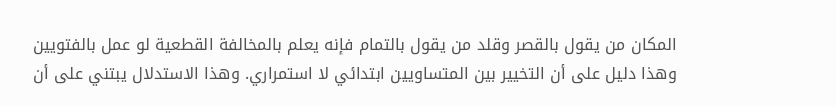المكان من يقول بالقصر وقلد من يقول بالتمام فإنه يعلم بالمخالفة القطعية لو عمل بالفتويين وهذا دليل على أن التخيير بين المتساويين ابتدائي لا استمراري. وهذا الاستدلال يبتني على أن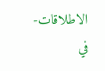الاطلاقات- في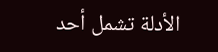الأدلة تشمل أحد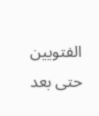الفتويين حتى بعد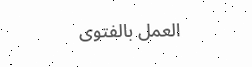العمل بالفتوى